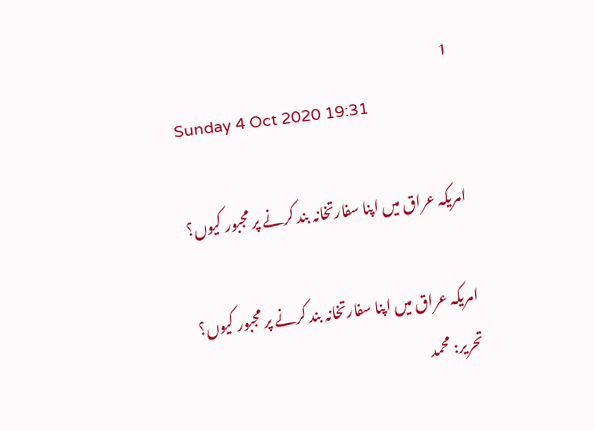1
Sunday 4 Oct 2020 19:31

امریکہ عراق میں اپنا سفارتخانہ بند کرنے پر مجبور کیوں؟

امریکہ عراق میں اپنا سفارتخانہ بند کرنے پر مجبور کیوں؟
تحریر: محمد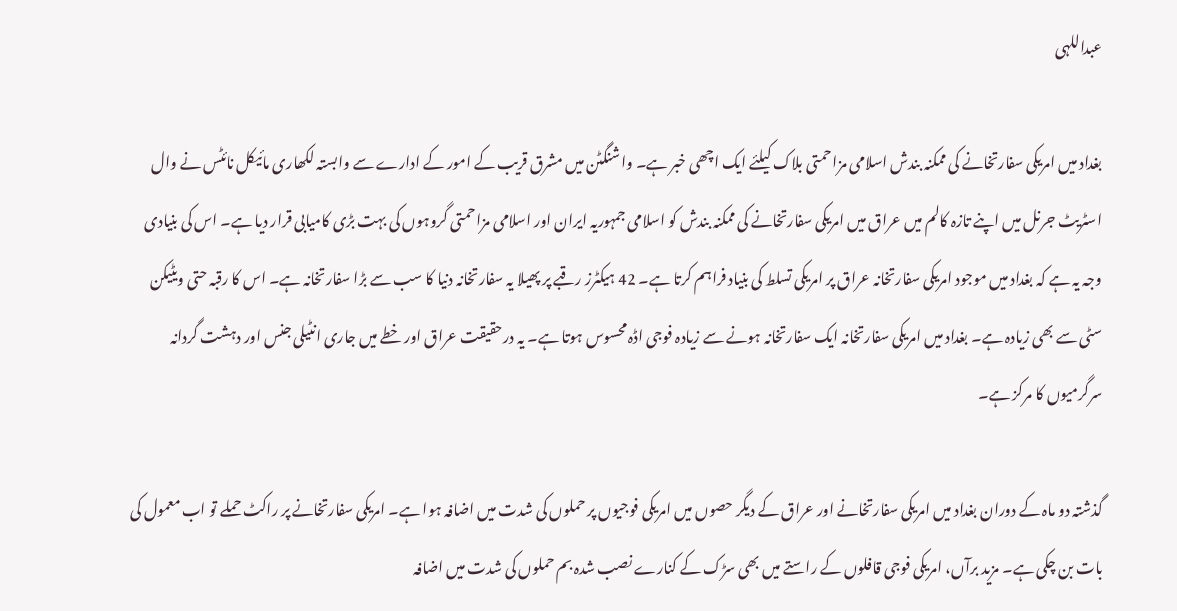عبداللہی

بغداد میں امریکی سفارتخانے کی ممکنہ بندش اسلامی مزاحمتی بلاک کیلئے ایک اچھی خبر ہے۔ واشنگٹن میں مشرق قریب کے امور کے ادارے سے وابستہ لکھاری مائیکل نائٹس نے وال اسٹریٹ جرنل میں اپنے تازہ کالم میں عراق میں امریکی سفارتخانے کی ممکنہ بندش کو اسلامی جمہوریہ ایران اور اسلامی مزاحمتی گروہوں کی بہت بڑی کامیابی قرار دیا ہے۔ اس کی بنیادی وجہ یہ ہے کہ بغداد میں موجود امریکی سفارتخانہ عراق پر امریکی تسلط کی بنیاد فراہم کرتا ہے۔ 42 ہیکٹرز رقبے پر پھیلا یہ سفارتخانہ دنیا کا سب سے بڑا سفارتخانہ ہے۔ اس کا رقبہ حتی ویٹیکن سٹی سے بھی زیادہ ہے۔ بغداد میں امریکی سفارتخانہ ایک سفارتخانہ ہونے سے زیادہ فوجی اڈہ محسوس ہوتا ہے۔ یہ درحقیقت عراق اور خطے میں جاری انٹیلی جنس اور دہشت گردانہ سرگرمیوں کا مرکز ہے۔

گذشتہ دو ماہ کے دوران بغداد میں امریکی سفارتخانے اور عراق کے دیگر حصوں میں امریکی فوجیوں پر حملوں کی شدت میں اضافہ ہوا ہے۔ امریکی سفارتخانے پر راکٹ حملے تو اب معمول کی بات بن چکی ہے۔ مزید برآں، امریکی فوجی قافلوں کے راستے میں بھی سڑک کے کنارے نصب شدہ بم حملوں کی شدت میں اضافہ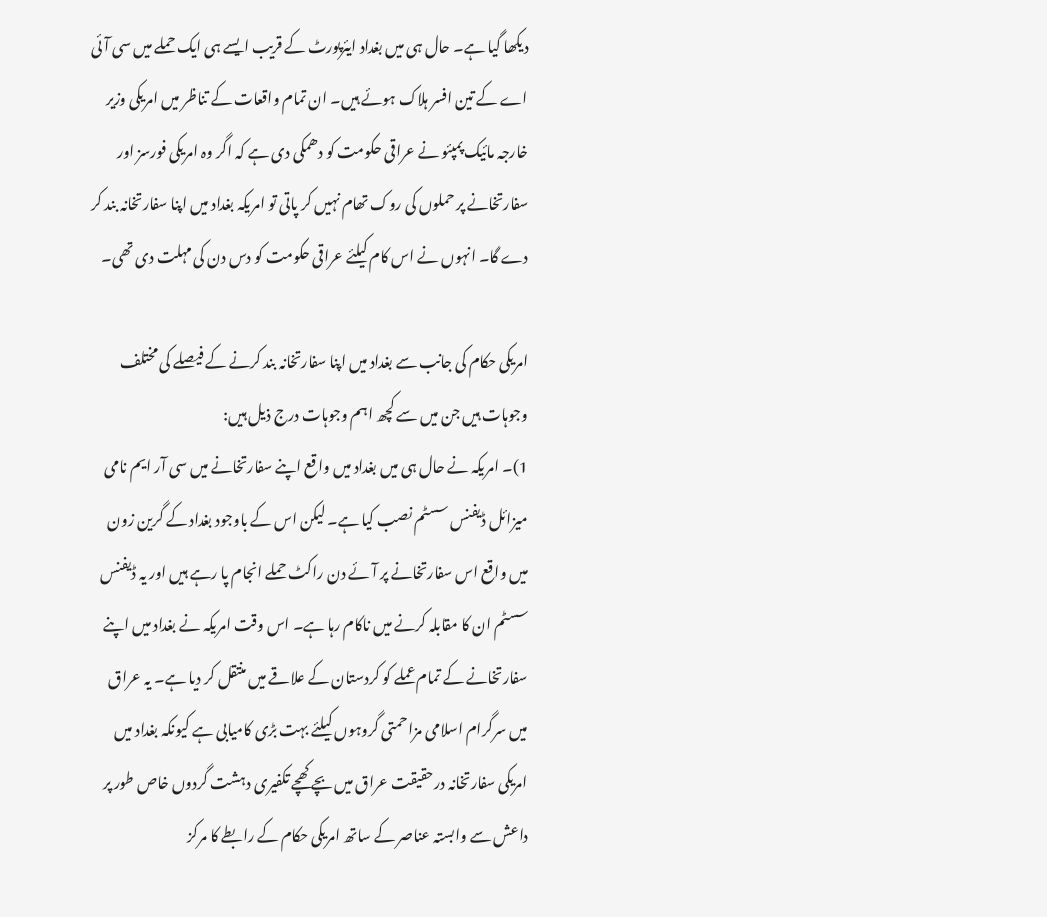دیکھا گیا ہے۔ حال ہی میں بغداد ایئرپورٹ کے قریب ایسے ہی ایک حملے میں سی آئی اے کے تین افسر ہلاک ہوئے ہیں۔ ان تمام واقعات کے تناظر میں امریکی وزیر خارجہ مائیک پمپئو نے عراقی حکومت کو دھمکی دی ہے کہ اگر وہ امریکی فورسز اور سفارتخانے پر حملوں کی روک تھام نہیں کر پاتی تو امریکہ بغداد میں اپنا سفارتخانہ بند کر دے گا۔ انہوں نے اس کام کیلئے عراقی حکومت کو دس دن کی مہلت دی تھی۔

امریکی حکام کی جانب سے بغداد میں اپنا سفارتخانہ بند کرنے کے فیصلے کی مختلف وجوہات ہیں جن میں سے کچھ اہم وجوہات درج ذیل ہیں:
1)۔ امریکہ نے حال ہی میں بغداد میں واقع اپنے سفارتخانے میں سی آر ایم نامی میزائل ڈیفنس سسٹم نصب کیا ہے۔ لیکن اس کے باوجود بغداد کے گرین زون میں واقع اس سفارتخانے پر آئے دن راکٹ حملے انجام پا رہے ہیں اور یہ ڈیفنس سسٹم ان کا مقابلہ کرنے میں ناکام رہا ہے۔ اس وقت امریکہ نے بغداد میں اپنے سفارتخانے کے تمام عملے کو کردستان کے علاقے میں منتقل کر دیا ہے۔ یہ عراق میں سرگرام اسلامی مزاحمتی گروہوں کیلئے بہت بڑی کامیابی ہے کیونکہ بغداد میں امریکی سفارتخانہ درحقیقت عراق میں بچے کھچے تکفیری دہشت گردوں خاص طور پر داعش سے وابستہ عناصر کے ساتھ امریکی حکام کے رابطے کا مرکز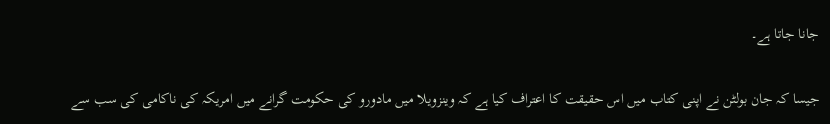جانا جاتا ہے۔

جیسا کہ جان بولٹن نے اپنی کتاب میں اس حقیقت کا اعتراف کیا ہے کہ وینزویلا میں مادورو کی حکومت گرانے میں امریکہ کی ناکامی کی سب سے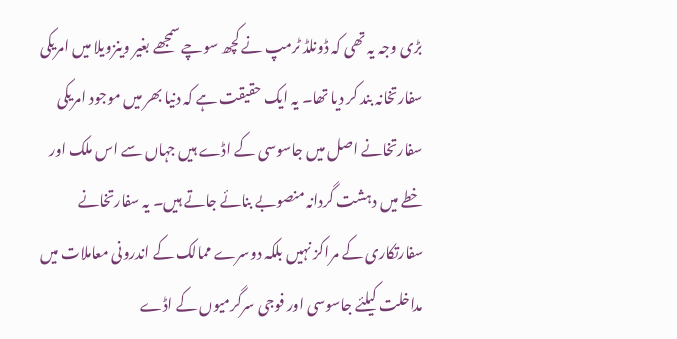بڑی وجہ یہ تھی کہ ڈونلڈ ٹرمپ نے کچھ سوچے سمجھے بغیر وینزویلا میں امریکی سفارتخانہ بند کر دیا تھا۔ یہ ایک حقیقت ہے کہ دنیا بھر میں موجود امریکی سفارتخانے اصل میں جاسوسی کے اڈے ہیں جہاں سے اس ملک اور خطے میں دہشت گردانہ منصوبے بنائے جاتے ہیں۔ یہ سفارتخانے سفارتکاری کے مراکز نہیں بلکہ دوسرے ممالک کے اندرونی معاملات میں مداخلت کیلئے جاسوسی اور فوجی سرگرمیوں کے اڈے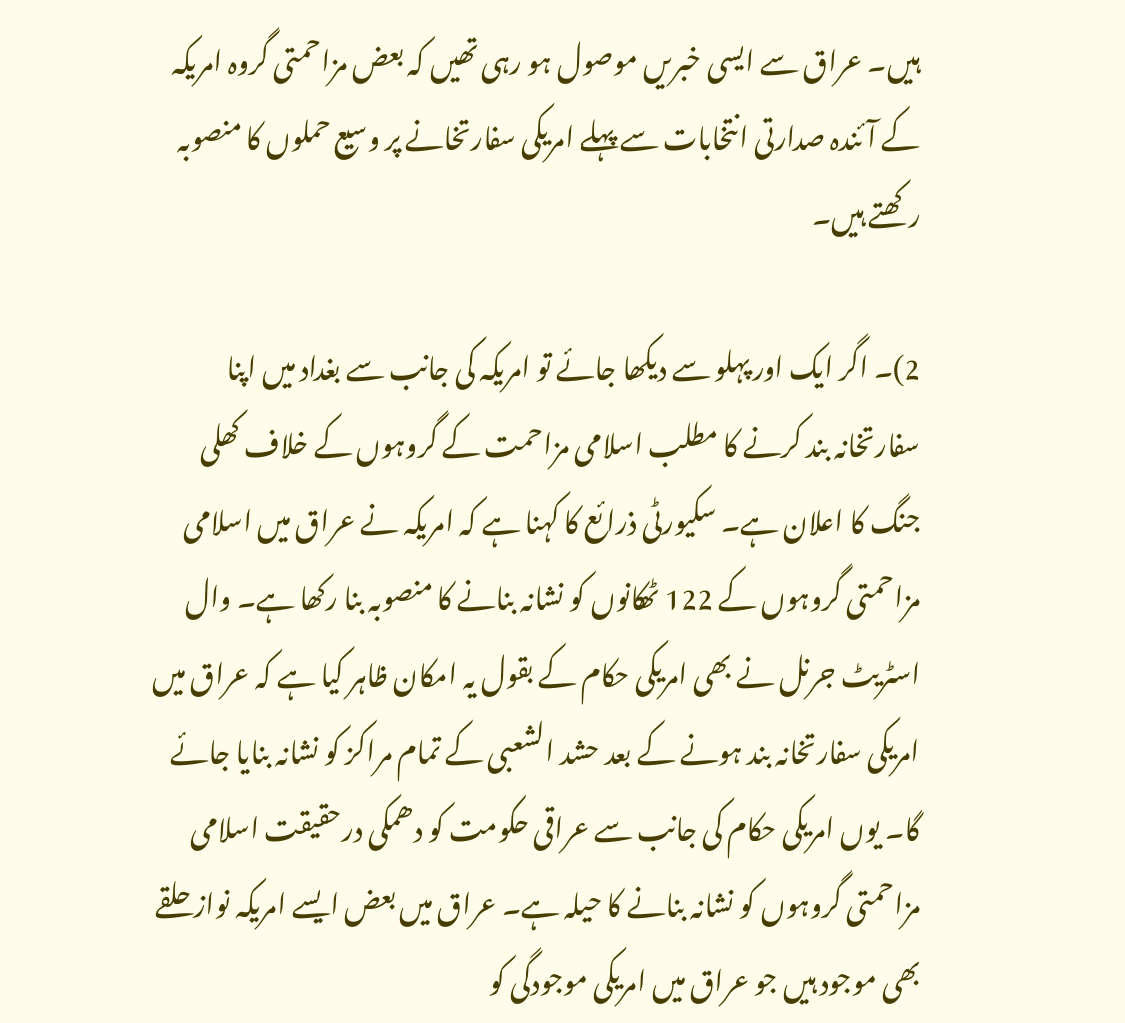ہیں۔ عراق سے ایسی خبریں موصول ہو رہی تھیں کہ بعض مزاحمتی گروہ امریکہ کے آئندہ صدارتی انتخابات سے پہلے امریکی سفارتخانے پر وسیع حملوں کا منصوبہ رکھتے ہیں۔

2)۔ اگر ایک اور پہلو سے دیکھا جائے تو امریکہ کی جانب سے بغداد میں اپنا سفارتخانہ بند کرنے کا مطلب اسلامی مزاحمت کے گروہوں کے خلاف کھلی جنگ کا اعلان ہے۔ سکیورٹی ذرائع کا کہنا ہے کہ امریکہ نے عراق میں اسلامی مزاحمتی گروہوں کے 122 ٹھکانوں کو نشانہ بنانے کا منصوبہ بنا رکھا ہے۔ وال اسٹریٹ جرنل نے بھی امریکی حکام کے بقول یہ امکان ظاہر کیا ہے کہ عراق میں امریکی سفارتخانہ بند ہونے کے بعد حشد الشعبی کے تمام مراکز کو نشانہ بنایا جائے گا۔ یوں امریکی حکام کی جانب سے عراقی حکومت کو دھمکی درحقیقت اسلامی مزاحمتی گروہوں کو نشانہ بنانے کا حیلہ ہے۔ عراق میں بعض ایسے امریکہ نواز حلقے بھی موجود ہیں جو عراق میں امریکی موجودگی کو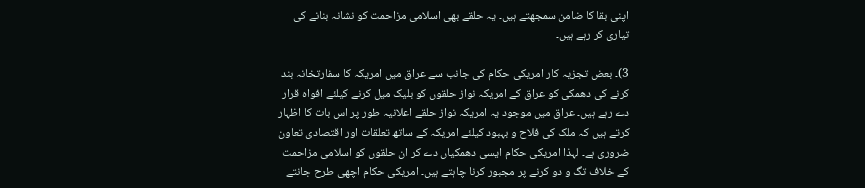اپنی بقا کا ضامن سمجھتے ہیں۔ یہ حلقے بھی اسلامی مزاحمت کو نشانہ بنانے کی تیاری کر رہے ہیں۔

3)۔ بعض تجزیہ کار امریکی حکام کی جانب سے عراق میں امریکہ کا سفارتخانہ بند کرنے کی دھمکی کو عراق کے امریکہ نواز حلقوں کو بلیک میل کرنے کیلئے افواہ قرار دے رہے ہیں۔ عراق میں موجود یہ امریکہ نواز حلقے اعلانیہ طور پر اس بات کا اظہار کرتے ہیں کہ ملک کی فلاح و بہبود کیلئے امریکہ کے ساتھ تعلقات اور اقتصادی تعاون ضروری ہے۔ لہذا امریکی حکام ایسی دھمکیاں دے کر ان حلقوں کو اسلامی مزاحمت کے خلاف تگ و دو کرنے پر مجبور کرنا چاہتے ہیں۔ امریکی حکام اچھی طرح جانتے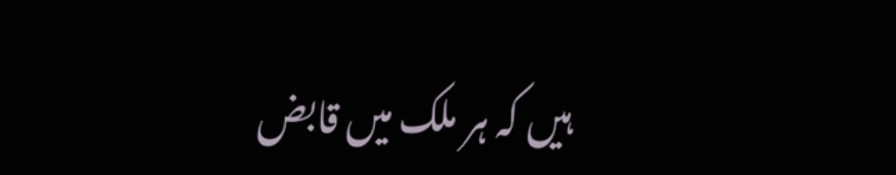ہیں کہ ہر ملک میں قابض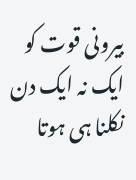بیرونی قوت کو ایک نہ ایک دن نکلنا ہی ہوتا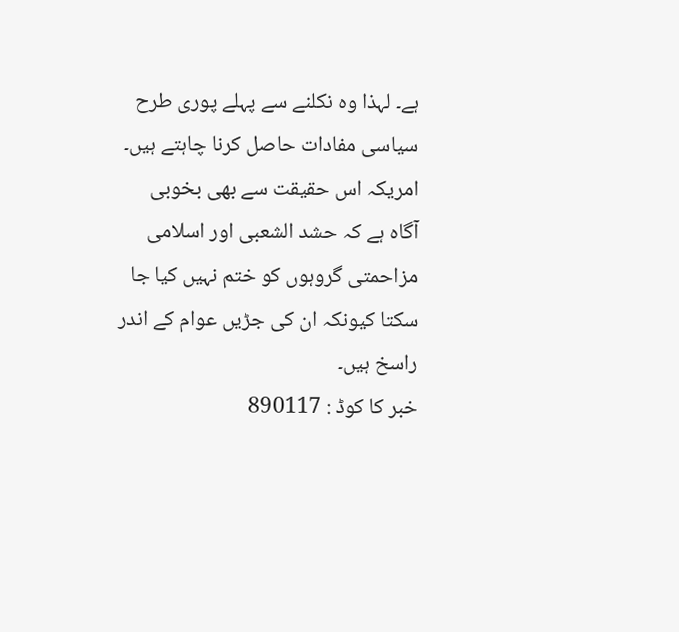ہے۔ لہذا وہ نکلنے سے پہلے پوری طرح سیاسی مفادات حاصل کرنا چاہتے ہیں۔ امریکہ اس حقیقت سے بھی بخوبی آگاہ ہے کہ حشد الشعبی اور اسلامی مزاحمتی گروہوں کو ختم نہیں کیا جا سکتا کیونکہ ان کی جڑیں عوام کے اندر راسخ ہیں۔
خبر کا کوڈ : 890117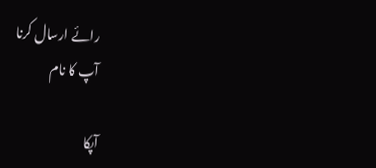رائے ارسال کرنا
آپ کا نام

آپکا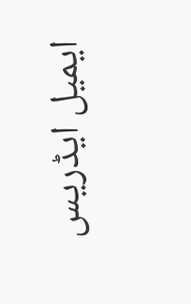ایمیل ایڈریس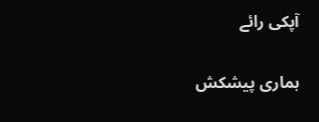آپکی رائے

ہماری پیشکش